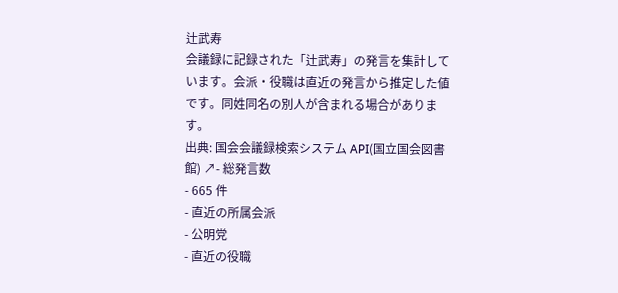辻武寿
会議録に記録された「辻武寿」の発言を集計しています。会派・役職は直近の発言から推定した値です。同姓同名の別人が含まれる場合があります。
出典: 国会会議録検索システム API(国立国会図書館) ↗- 総発言数
- 665 件
- 直近の所属会派
- 公明党
- 直近の役職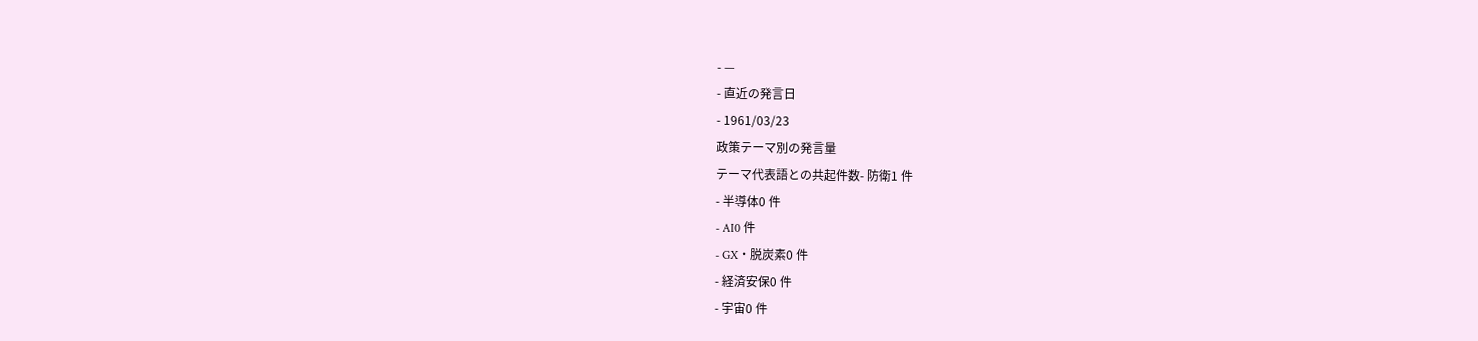- —
- 直近の発言日
- 1961/03/23
政策テーマ別の発言量
テーマ代表語との共起件数- 防衛1 件
- 半導体0 件
- AI0 件
- GX・脱炭素0 件
- 経済安保0 件
- 宇宙0 件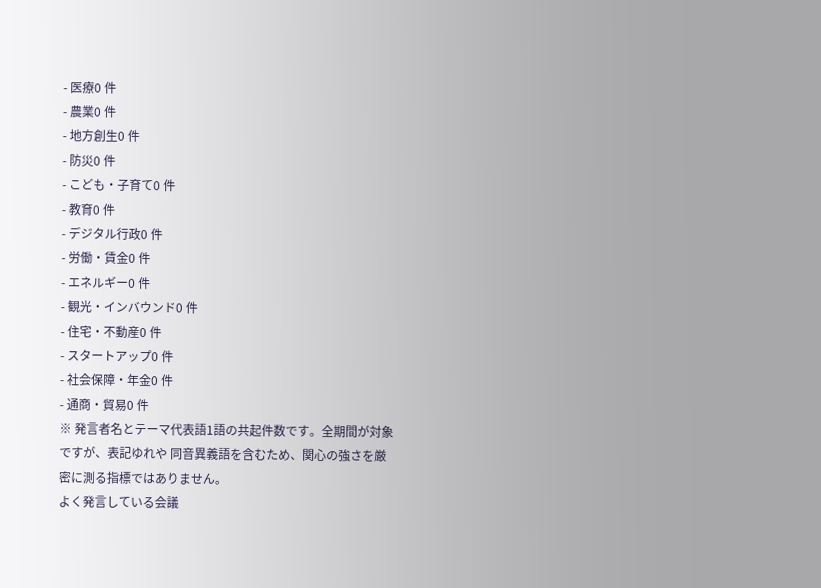- 医療0 件
- 農業0 件
- 地方創生0 件
- 防災0 件
- こども・子育て0 件
- 教育0 件
- デジタル行政0 件
- 労働・賃金0 件
- エネルギー0 件
- 観光・インバウンド0 件
- 住宅・不動産0 件
- スタートアップ0 件
- 社会保障・年金0 件
- 通商・貿易0 件
※ 発言者名とテーマ代表語1語の共起件数です。全期間が対象ですが、表記ゆれや 同音異義語を含むため、関心の強さを厳密に測る指標ではありません。
よく発言している会議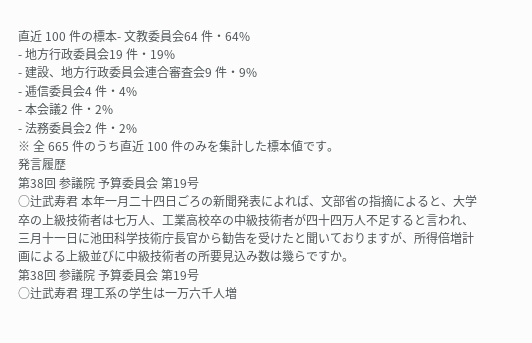直近 100 件の標本- 文教委員会64 件・64%
- 地方行政委員会19 件・19%
- 建設、地方行政委員会連合審査会9 件・9%
- 逓信委員会4 件・4%
- 本会議2 件・2%
- 法務委員会2 件・2%
※ 全 665 件のうち直近 100 件のみを集計した標本値です。
発言履歴
第38回 参議院 予算委員会 第19号
○辻武寿君 本年一月二十四日ごろの新聞発表によれば、文部省の指摘によると、大学卒の上級技術者は七万人、工業高校卒の中級技術者が四十四万人不足すると言われ、三月十一日に池田科学技術庁長官から勧告を受けたと聞いておりますが、所得倍増計画による上級並びに中級技術者の所要見込み数は幾らですか。
第38回 参議院 予算委員会 第19号
○辻武寿君 理工系の学生は一万六千人増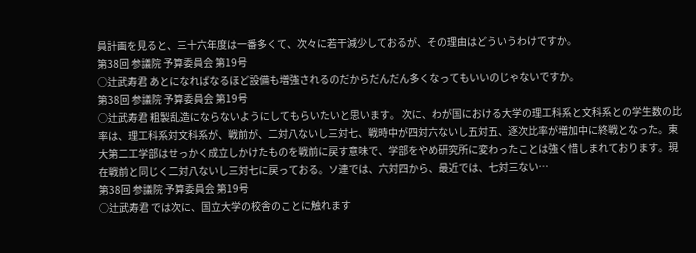員計画を見ると、三十六年度は一番多くて、次々に若干減少しておるが、その理由はどういうわけですか。
第38回 参議院 予算委員会 第19号
○辻武寿君 あとになればなるほど設備も増強されるのだからだんだん多くなってもいいのじゃないですか。
第38回 参議院 予算委員会 第19号
○辻武寿君 粗製乱造にならないようにしてもらいたいと思います。 次に、わが国における大学の理工科系と文科系との学生数の比率は、理工科系対文科系が、戦前が、二対八ないし三対七、戦時中が四対六ないし五対五、逐次比率が増加中に終戦となった。東大第二工学部はせっかく成立しかけたものを戦前に戻す意味で、学部をやめ研究所に変わったことは強く惜しまれております。現在戦前と同じく二対八ないし三対七に戻っておる。ソ連では、六対四から、最近では、七対三ない…
第38回 参議院 予算委員会 第19号
○辻武寿君 では次に、国立大学の校舎のことに触れます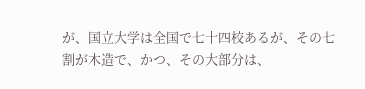が、国立大学は全国で七十四校あるが、その七割が木造で、かつ、その大部分は、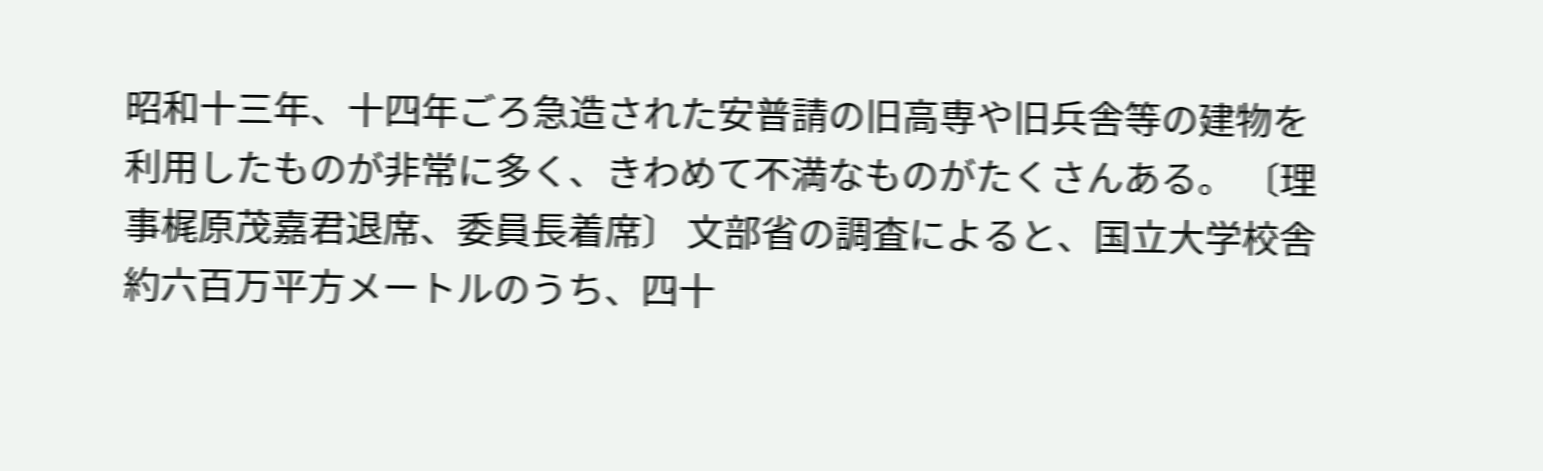昭和十三年、十四年ごろ急造された安普請の旧高専や旧兵舎等の建物を利用したものが非常に多く、きわめて不満なものがたくさんある。 〔理事梶原茂嘉君退席、委員長着席〕 文部省の調査によると、国立大学校舎約六百万平方メートルのうち、四十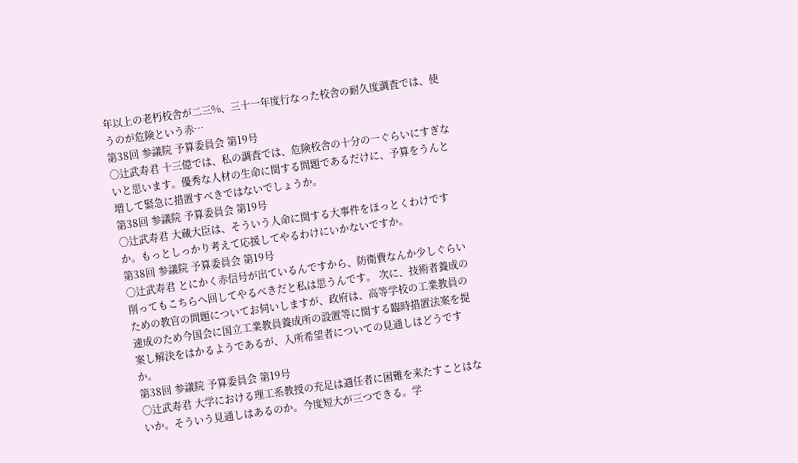年以上の老朽校舎が二三%、三十一年度行なった校舎の耐久度調査では、使うのが危険という赤…
第38回 参議院 予算委員会 第19号
○辻武寿君 十三億では、私の調査では、危険校舎の十分の一ぐらいにすぎないと思います。優秀な人材の生命に関する問題であるだけに、予算をうんと増して緊急に措置すべきではないでしょうか。
第38回 参議院 予算委員会 第19号
○辻武寿君 大蔵大臣は、そういう人命に関する大事件をほっとくわけですか。もっとしっかり考えて応援してやるわけにいかないですか。
第38回 参議院 予算委員会 第19号
○辻武寿君 とにかく赤信号が出ているんですから、防衛費なんか少しぐらい削ってもこちらへ回してやるべきだと私は思うんです。 次に、技術者養成のための教官の問題についてお伺いしますが、政府は、高等学校の工業教員の速成のため今国会に国立工業教員養成所の設置等に関する臨時措置法案を提案し解決をはかるようであるが、入所希望者についての見通しはどうですか。
第38回 参議院 予算委員会 第19号
○辻武寿君 大学における理工系教授の充足は適任者に困難を来たすことはないか。そういう見通しはあるのか。今度短大が三つできる。学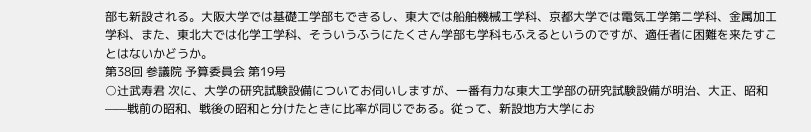部も新設される。大阪大学では基礎工学部もできるし、東大では船舶機械工学科、京都大学では電気工学第二学科、金属加工学科、また、東北大では化学工学科、そういうふうにたくさん学部も学科もふえるというのですが、適任者に困難を来たすことはないかどうか。
第38回 参議院 予算委員会 第19号
○辻武寿君 次に、大学の研究試験設備についてお伺いしますが、一番有力な東大工学部の研究試験設備が明治、大正、昭和——戦前の昭和、戦後の昭和と分けたときに比率が同じである。従って、新設地方大学にお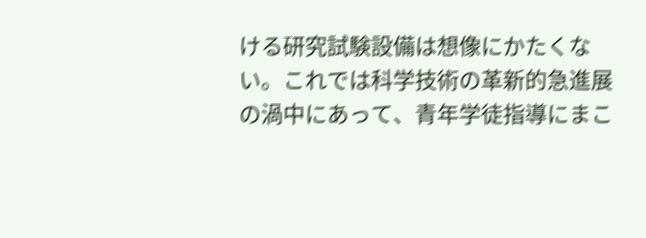ける研究試験設備は想像にかたくない。これでは科学技術の革新的急進展の渦中にあって、青年学徒指導にまこ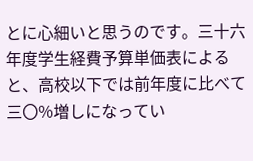とに心細いと思うのです。三十六年度学生経費予算単価表によると、高校以下では前年度に比べて三〇%増しになってい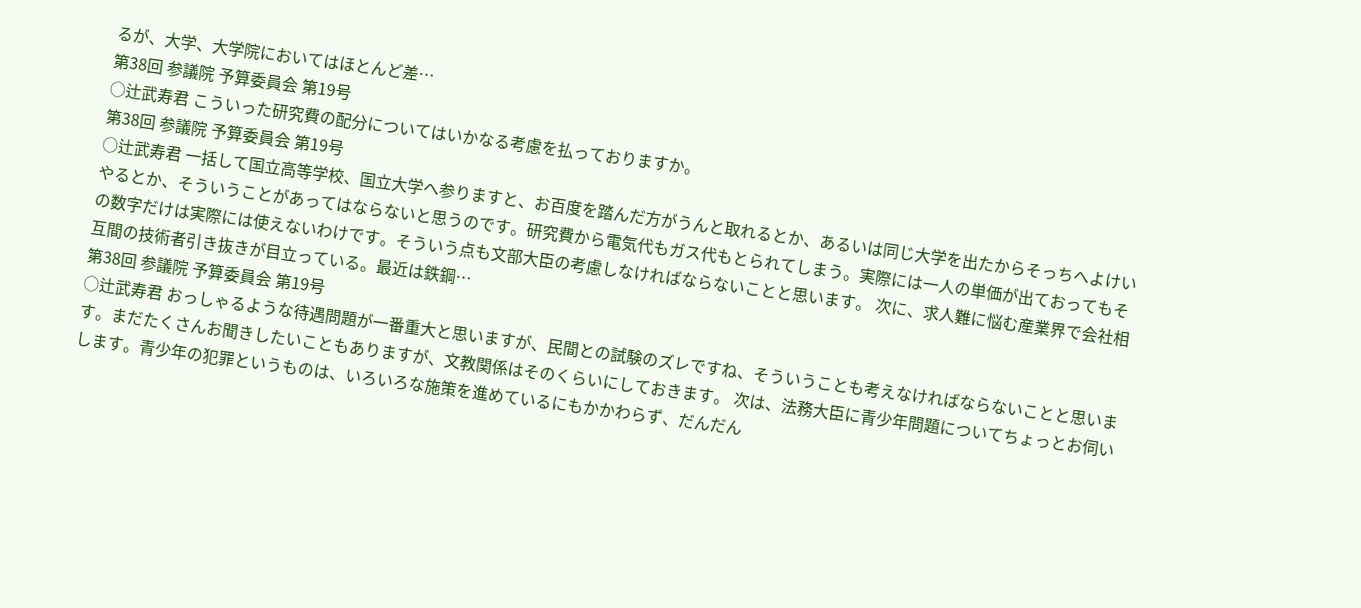るが、大学、大学院においてはほとんど差…
第38回 参議院 予算委員会 第19号
○辻武寿君 こういった研究費の配分についてはいかなる考慮を払っておりますか。
第38回 参議院 予算委員会 第19号
○辻武寿君 一括して国立高等学校、国立大学へ参りますと、お百度を踏んだ方がうんと取れるとか、あるいは同じ大学を出たからそっちへよけいやるとか、そういうことがあってはならないと思うのです。研究費から電気代もガス代もとられてしまう。実際には一人の単価が出ておってもその数字だけは実際には使えないわけです。そういう点も文部大臣の考慮しなければならないことと思います。 次に、求人難に悩む産業界で会社相互間の技術者引き抜きが目立っている。最近は鉄鋼…
第38回 参議院 予算委員会 第19号
○辻武寿君 おっしゃるような待遇問題が一番重大と思いますが、民間との試験のズレですね、そういうことも考えなければならないことと思います。まだたくさんお聞きしたいこともありますが、文教関係はそのくらいにしておきます。 次は、法務大臣に青少年問題についてちょっとお伺いします。青少年の犯罪というものは、いろいろな施策を進めているにもかかわらず、だんだん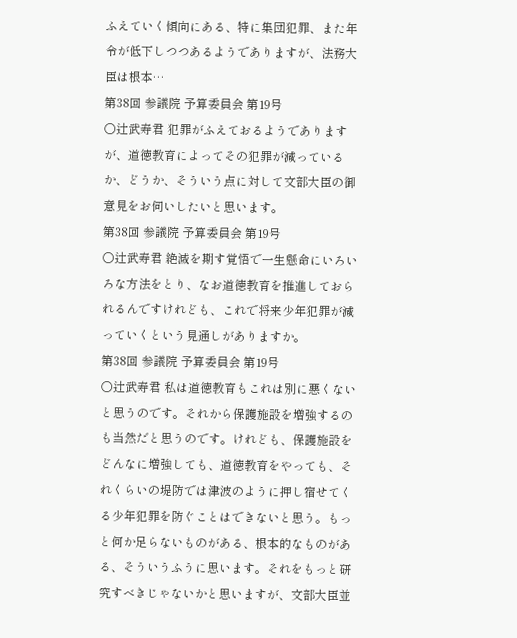ふえていく傾向にある、特に集団犯罪、また年令が低下しつつあるようでありますが、法務大臣は根本…
第38回 参議院 予算委員会 第19号
○辻武寿君 犯罪がふえておるようでありますが、道徳教育によってその犯罪が減っているか、どうか、そういう点に対して文部大臣の御意見をお伺いしたいと思います。
第38回 参議院 予算委員会 第19号
○辻武寿君 絶滅を期す覚悟で一生懸命にいろいろな方法をとり、なお道徳教育を推進しておられるんですけれども、これで将来少年犯罪が減っていくという見通しがありますか。
第38回 参議院 予算委員会 第19号
○辻武寿君 私は道徳教育もこれは別に悪くないと思うのです。それから保護施設を増強するのも当然だと思うのです。けれども、保護施設をどんなに増強しても、道徳教育をやっても、それくらいの堤防では津波のように押し宿せてくる少年犯罪を防ぐことはできないと思う。もっと何か足らないものがある、根本的なものがある、そういうふうに思います。それをもっと研究すべきじゃないかと思いますが、文部大臣並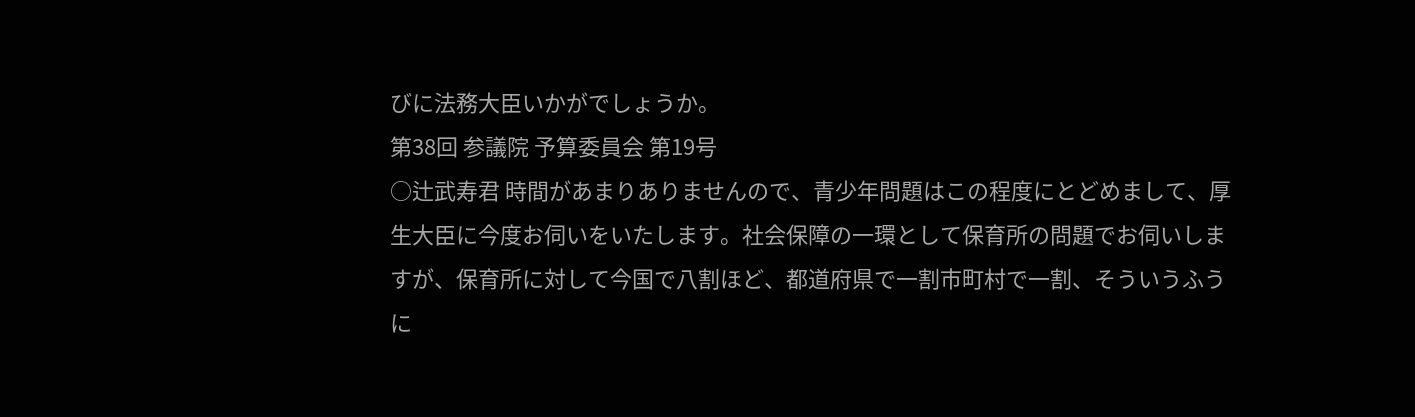びに法務大臣いかがでしょうか。
第38回 参議院 予算委員会 第19号
○辻武寿君 時間があまりありませんので、青少年問題はこの程度にとどめまして、厚生大臣に今度お伺いをいたします。社会保障の一環として保育所の問題でお伺いしますが、保育所に対して今国で八割ほど、都道府県で一割市町村で一割、そういうふうに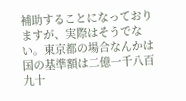補助することになっておりますが、実際はそうでない。東京都の場合なんかは国の基準額は二億一千八百九十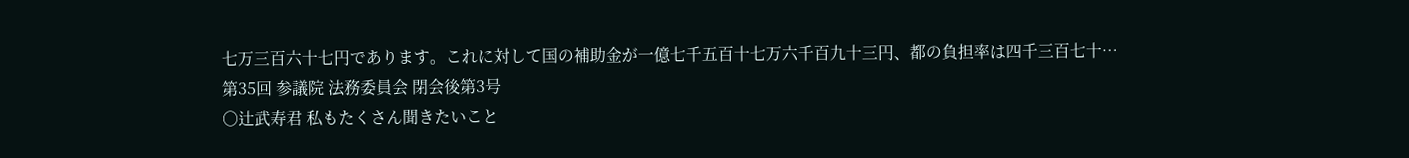七万三百六十七円であります。これに対して国の補助金が一億七千五百十七万六千百九十三円、都の負担率は四千三百七十…
第35回 参議院 法務委員会 閉会後第3号
○辻武寿君 私もたくさん聞きたいこと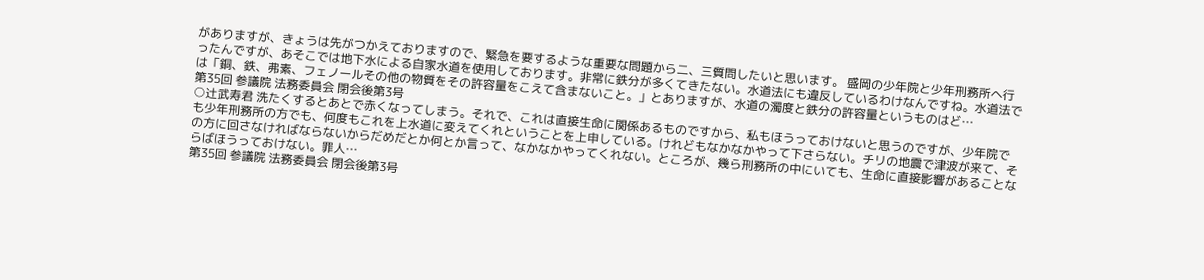がありますが、きょうは先がつかえておりますので、緊急を要するような重要な問題から二、三質問したいと思います。 盛岡の少年院と少年刑務所へ行ったんですが、あそこでは地下水による自家水道を使用しております。非常に鉄分が多くてきたない。水道法にも違反しているわけなんですね。水道法では「銅、鉄、弗素、フェノールその他の物質をその許容量をこえて含まないこと。」とありますが、水道の濁度と鉄分の許容量というものはど…
第35回 参議院 法務委員会 閉会後第3号
○辻武寿君 洗たくするとあとで赤くなってしまう。それで、これは直接生命に関係あるものですから、私もほうっておけないと思うのですが、少年院でも少年刑務所の方でも、何度もこれを上水道に変えてくれということを上申している。けれどもなかなかやって下さらない。チリの地震で津波が来て、その方に回さなければならないからだめだとか何とか言って、なかなかやってくれない。ところが、幾ら刑務所の中にいても、生命に直接影響があることならばほうっておけない。罪人…
第35回 参議院 法務委員会 閉会後第3号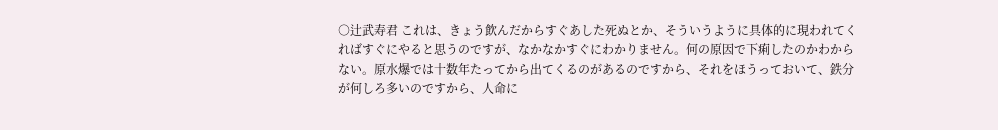○辻武寿君 これは、きょう飲んだからすぐあした死ぬとか、そういうように具体的に現われてくればすぐにやると思うのですが、なかなかすぐにわかりません。何の原因で下痢したのかわからない。原水爆では十数年たってから出てくるのがあるのですから、それをほうっておいて、鉄分が何しろ多いのですから、人命に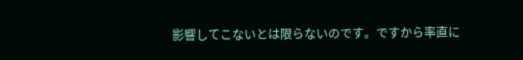影響してこないとは限らないのです。ですから率直に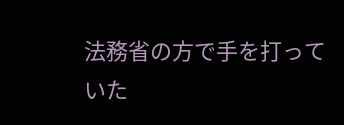法務省の方で手を打っていた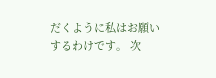だくように私はお願いするわけです。 次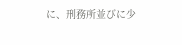に、刑務所並びに少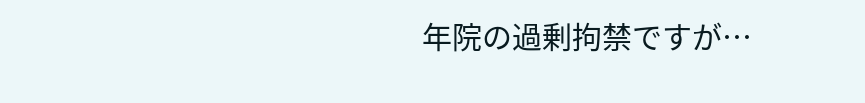年院の過剰拘禁ですが…